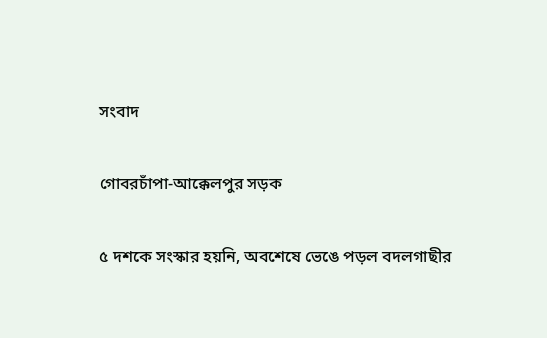সংবাদ

গোবরচাঁপা-আক্কেলপুর সড়ক

৫ দশকে সংস্কার হয়নি, অবশেষে ভেঙে পড়ল বদলগাছীর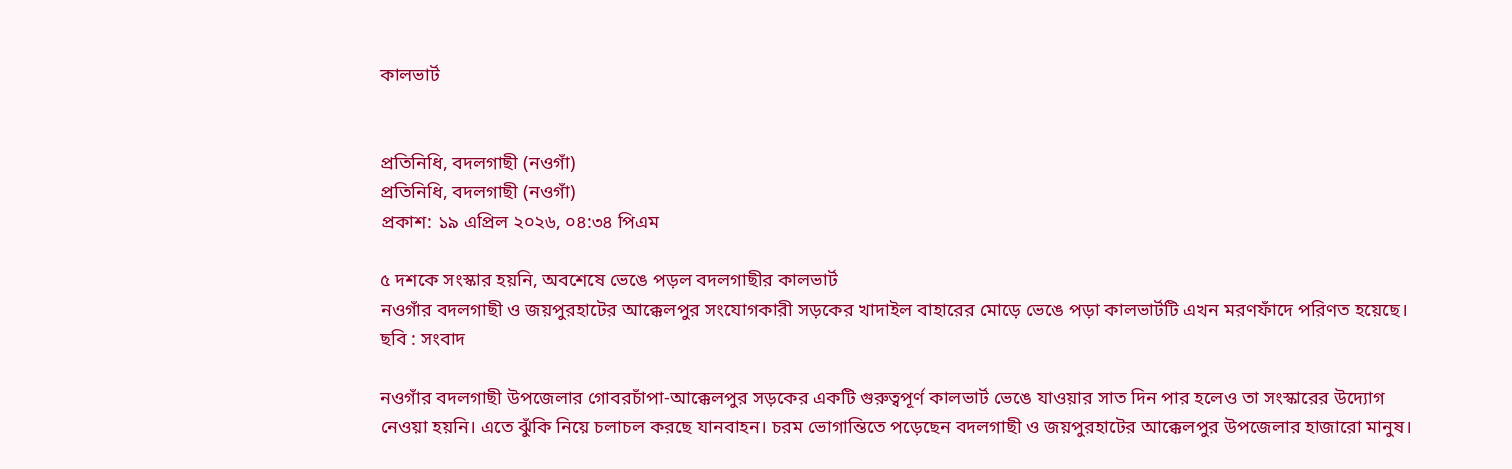কালভার্ট


প্রতিনিধি, বদলগাছী (নওগাঁ)
প্রতিনিধি, বদলগাছী (নওগাঁ)
প্রকাশ: ১৯ এপ্রিল ২০২৬, ০৪:৩৪ পিএম

৫ দশকে সংস্কার হয়নি, অবশেষে ভেঙে পড়ল বদলগাছীর কালভার্ট
নওগাঁর বদলগাছী ও জয়পুরহাটের আক্কেলপুর সংযোগকারী সড়কের খাদাইল বাহারের মোড়ে ভেঙে পড়া কালভার্টটি এখন মরণফাঁদে পরিণত হয়েছে। ছবি : সংবাদ

নওগাঁর বদলগাছী উপজেলার গোবরচাঁপা-আক্কেলপুর সড়কের একটি গুরুত্বপূর্ণ কালভার্ট ভেঙে যাওয়ার সাত দিন পার হলেও তা সংস্কারের উদ্যোগ নেওয়া হয়নি। এতে ঝুঁকি নিয়ে চলাচল করছে যানবাহন। চরম ভোগান্তিতে পড়েছেন বদলগাছী ও জয়পুরহাটের আক্কেলপুর উপজেলার হাজারো মানুষ।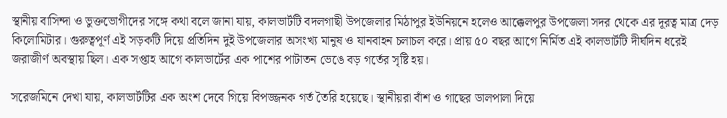স্থানীয় বাসিন্দা ও ভুক্তভোগীদের সঙ্গে কথা বলে জানা যায়, কালভার্টটি বদলগাছী উপজেলার মিঠাপুর ইউনিয়নে হলেও আক্কেলপুর উপজেলা সদর থেকে এর দূরত্ব মাত্র দেড় কিলোমিটার। গুরুত্বপূর্ণ এই সড়কটি দিয়ে প্রতিদিন দুই উপজেলার অসংখ্য মানুষ ও যানবাহন চলাচল করে। প্রায় ৫০ বছর আগে নির্মিত এই কালভার্টটি দীর্ঘদিন ধরেই জরাজীর্ণ অবস্থায় ছিল। এক সপ্তাহ আগে কালভার্টের এক পাশের পাটাতন ভেঙে বড় গর্তের সৃষ্টি হয়।

সরেজমিনে দেখা যায়, কালভার্টটির এক অংশ দেবে গিয়ে বিপজ্জনক গর্ত তৈরি হয়েছে। স্থানীয়রা বাঁশ ও গাছের ডালপালা দিয়ে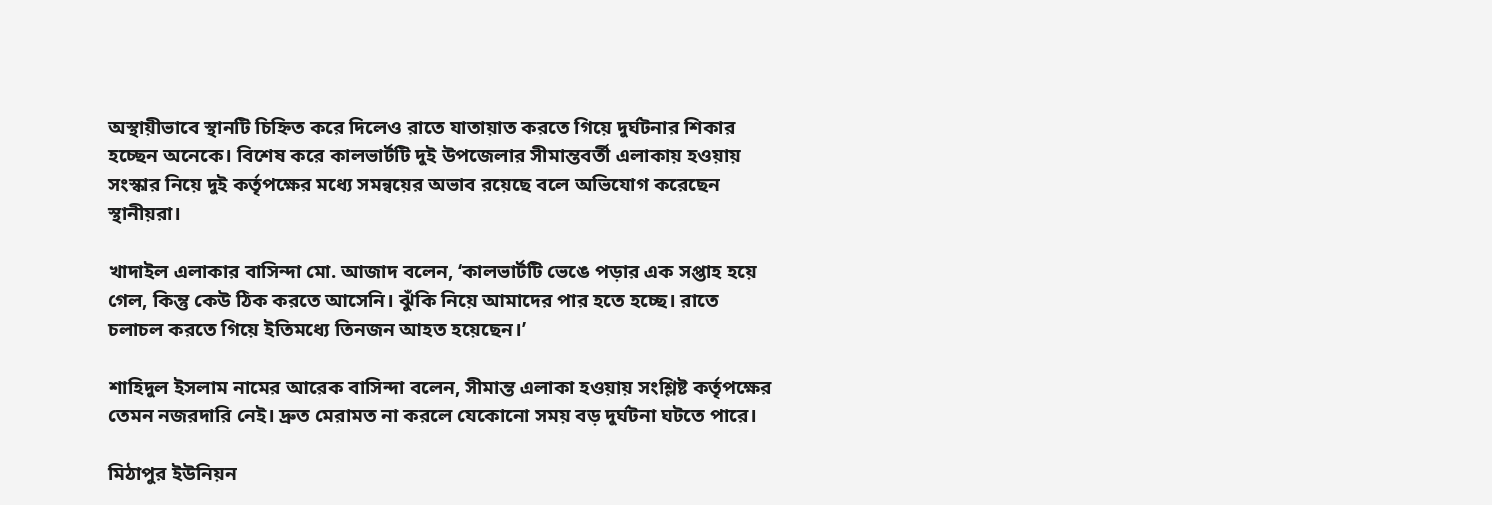অস্থায়ীভাবে স্থানটি চিহ্নিত করে দিলেও রাতে যাতায়াত করতে গিয়ে দুর্ঘটনার শিকার হচ্ছেন অনেকে। বিশেষ করে কালভার্টটি দুই উপজেলার সীমান্তবর্তী এলাকায় হওয়ায় সংস্কার নিয়ে দুই কর্তৃপক্ষের মধ্যে সমন্বয়ের অভাব রয়েছে বলে অভিযোগ করেছেন স্থানীয়রা।

খাদাইল এলাকার বাসিন্দা মো. আজাদ বলেন, ‘কালভার্টটি ভেঙে পড়ার এক সপ্তাহ হয়ে গেল, কিন্তু কেউ ঠিক করতে আসেনি। ঝুঁকি নিয়ে আমাদের পার হতে হচ্ছে। রাতে চলাচল করতে গিয়ে ইতিমধ্যে তিনজন আহত হয়েছেন।’

শাহিদুল ইসলাম নামের আরেক বাসিন্দা বলেন, সীমান্ত এলাকা হওয়ায় সংশ্লিষ্ট কর্তৃপক্ষের তেমন নজরদারি নেই। দ্রুত মেরামত না করলে যেকোনো সময় বড় দুর্ঘটনা ঘটতে পারে।

মিঠাপুর ইউনিয়ন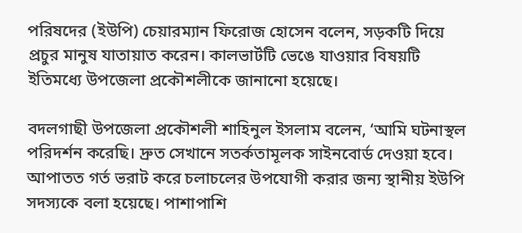পরিষদের (ইউপি) চেয়ারম্যান ফিরোজ হোসেন বলেন, সড়কটি দিয়ে প্রচুর মানুষ যাতায়াত করেন। কালভার্টটি ভেঙে যাওয়ার বিষয়টি ইতিমধ্যে উপজেলা প্রকৌশলীকে জানানো হয়েছে।

বদলগাছী উপজেলা প্রকৌশলী শাহিনুল ইসলাম বলেন, ‘আমি ঘটনাস্থল পরিদর্শন করেছি। দ্রুত সেখানে সতর্কতামূলক সাইনবোর্ড দেওয়া হবে। আপাতত গর্ত ভরাট করে চলাচলের উপযোগী করার জন্য স্থানীয় ইউপি সদস্যকে বলা হয়েছে। পাশাপাশি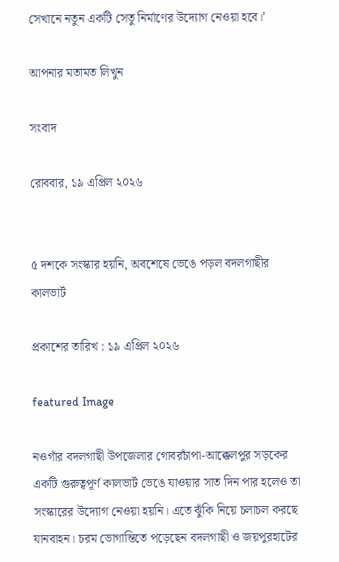সেখানে নতুন একটি সেতু নির্মাণের উদ্যোগ নেওয়া হবে।’

আপনার মতামত লিখুন

সংবাদ

রোববার, ১৯ এপ্রিল ২০২৬


৫ দশকে সংস্কার হয়নি, অবশেষে ভেঙে পড়ল বদলগাছীর কালভার্ট

প্রকাশের তারিখ : ১৯ এপ্রিল ২০২৬

featured Image

নওগাঁর বদলগাছী উপজেলার গোবরচাঁপা-আক্কেলপুর সড়কের একটি গুরুত্বপূর্ণ কালভার্ট ভেঙে যাওয়ার সাত দিন পার হলেও তা সংস্কারের উদ্যোগ নেওয়া হয়নি। এতে ঝুঁকি নিয়ে চলাচল করছে যানবাহন। চরম ভোগান্তিতে পড়েছেন বদলগাছী ও জয়পুরহাটের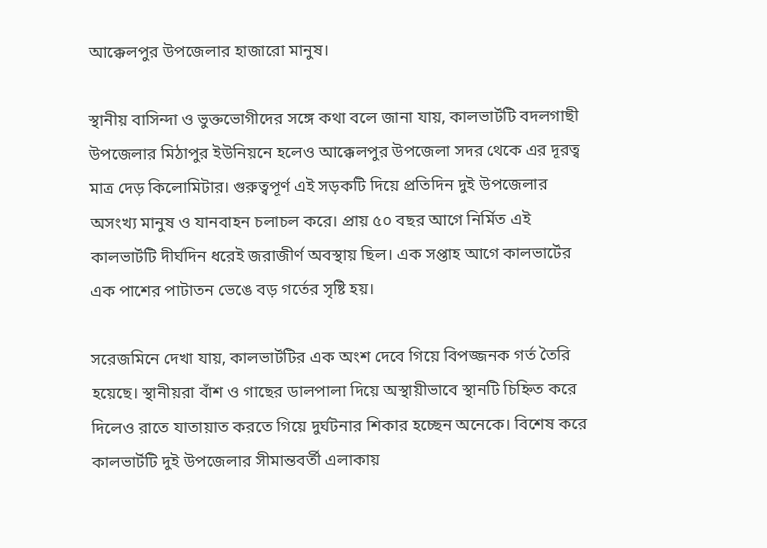আক্কেলপুর উপজেলার হাজারো মানুষ।

স্থানীয় বাসিন্দা ও ভুক্তভোগীদের সঙ্গে কথা বলে জানা যায়, কালভার্টটি বদলগাছী উপজেলার মিঠাপুর ইউনিয়নে হলেও আক্কেলপুর উপজেলা সদর থেকে এর দূরত্ব মাত্র দেড় কিলোমিটার। গুরুত্বপূর্ণ এই সড়কটি দিয়ে প্রতিদিন দুই উপজেলার অসংখ্য মানুষ ও যানবাহন চলাচল করে। প্রায় ৫০ বছর আগে নির্মিত এই কালভার্টটি দীর্ঘদিন ধরেই জরাজীর্ণ অবস্থায় ছিল। এক সপ্তাহ আগে কালভার্টের এক পাশের পাটাতন ভেঙে বড় গর্তের সৃষ্টি হয়।

সরেজমিনে দেখা যায়, কালভার্টটির এক অংশ দেবে গিয়ে বিপজ্জনক গর্ত তৈরি হয়েছে। স্থানীয়রা বাঁশ ও গাছের ডালপালা দিয়ে অস্থায়ীভাবে স্থানটি চিহ্নিত করে দিলেও রাতে যাতায়াত করতে গিয়ে দুর্ঘটনার শিকার হচ্ছেন অনেকে। বিশেষ করে কালভার্টটি দুই উপজেলার সীমান্তবর্তী এলাকায়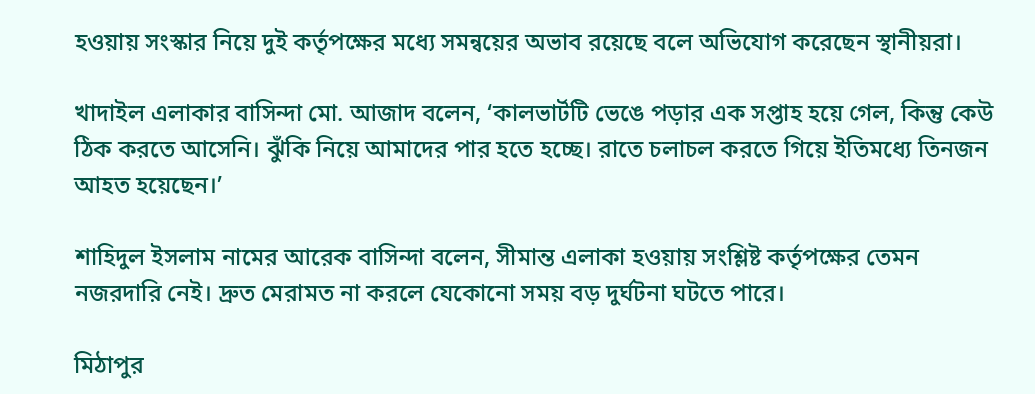হওয়ায় সংস্কার নিয়ে দুই কর্তৃপক্ষের মধ্যে সমন্বয়ের অভাব রয়েছে বলে অভিযোগ করেছেন স্থানীয়রা।

খাদাইল এলাকার বাসিন্দা মো. আজাদ বলেন, ‘কালভার্টটি ভেঙে পড়ার এক সপ্তাহ হয়ে গেল, কিন্তু কেউ ঠিক করতে আসেনি। ঝুঁকি নিয়ে আমাদের পার হতে হচ্ছে। রাতে চলাচল করতে গিয়ে ইতিমধ্যে তিনজন আহত হয়েছেন।’

শাহিদুল ইসলাম নামের আরেক বাসিন্দা বলেন, সীমান্ত এলাকা হওয়ায় সংশ্লিষ্ট কর্তৃপক্ষের তেমন নজরদারি নেই। দ্রুত মেরামত না করলে যেকোনো সময় বড় দুর্ঘটনা ঘটতে পারে।

মিঠাপুর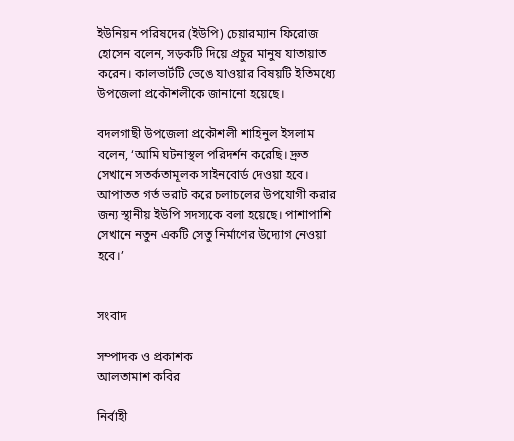ইউনিয়ন পরিষদের (ইউপি) চেয়ারম্যান ফিরোজ হোসেন বলেন, সড়কটি দিয়ে প্রচুর মানুষ যাতায়াত করেন। কালভার্টটি ভেঙে যাওয়ার বিষয়টি ইতিমধ্যে উপজেলা প্রকৌশলীকে জানানো হয়েছে।

বদলগাছী উপজেলা প্রকৌশলী শাহিনুল ইসলাম বলেন, ‘আমি ঘটনাস্থল পরিদর্শন করেছি। দ্রুত সেখানে সতর্কতামূলক সাইনবোর্ড দেওয়া হবে। আপাতত গর্ত ভরাট করে চলাচলের উপযোগী করার জন্য স্থানীয় ইউপি সদস্যকে বলা হয়েছে। পাশাপাশি সেখানে নতুন একটি সেতু নির্মাণের উদ্যোগ নেওয়া হবে।’


সংবাদ

সম্পাদক ও প্রকাশক
আলতামাশ কবির

নির্বাহী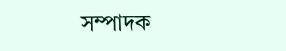সম্পাদক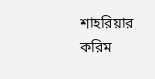শাহরিয়ার করিম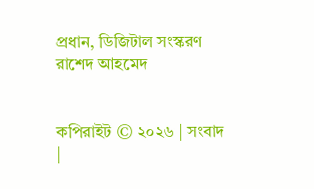প্রধান, ডিজিটাল সংস্করণ
রাশেদ আহমেদ


কপিরাইট © ২০২৬ | সংবাদ |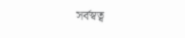সর্বস্বত্ব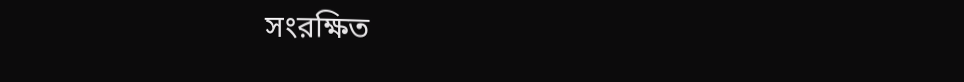সংরক্ষিত